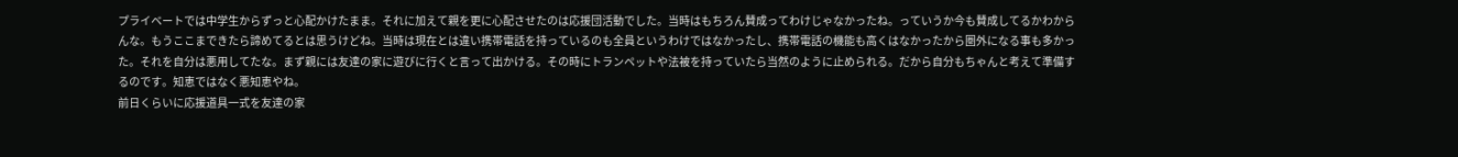プライベートでは中学生からずっと心配かけたまま。それに加えて親を更に心配させたのは応援団活動でした。当時はもちろん賛成ってわけじゃなかったね。っていうか今も賛成してるかわからんな。もうここまできたら諦めてるとは思うけどね。当時は現在とは違い携帯電話を持っているのも全員というわけではなかったし、携帯電話の機能も高くはなかったから圏外になる事も多かった。それを自分は悪用してたな。まず親には友達の家に遊びに行くと言って出かける。その時にトランペットや法被を持っていたら当然のように止められる。だから自分もちゃんと考えて準備するのです。知恵ではなく悪知恵やね。
前日くらいに応援道具一式を友達の家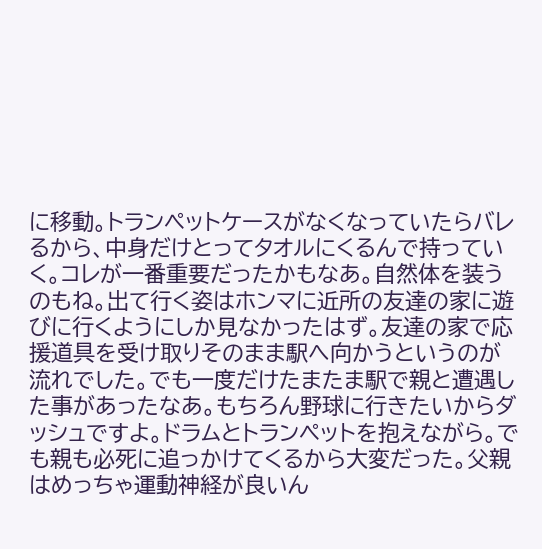に移動。トランペットケースがなくなっていたらバレるから、中身だけとってタオルにくるんで持っていく。コレが一番重要だったかもなあ。自然体を装うのもね。出て行く姿はホンマに近所の友達の家に遊びに行くようにしか見なかったはず。友達の家で応援道具を受け取りそのまま駅へ向かうというのが流れでした。でも一度だけたまたま駅で親と遭遇した事があったなあ。もちろん野球に行きたいからダッシュですよ。ドラムとトランペットを抱えながら。でも親も必死に追っかけてくるから大変だった。父親はめっちゃ運動神経が良いん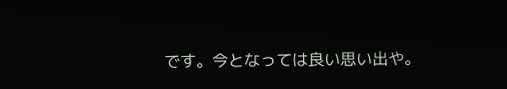です。今となっては良い思い出や。